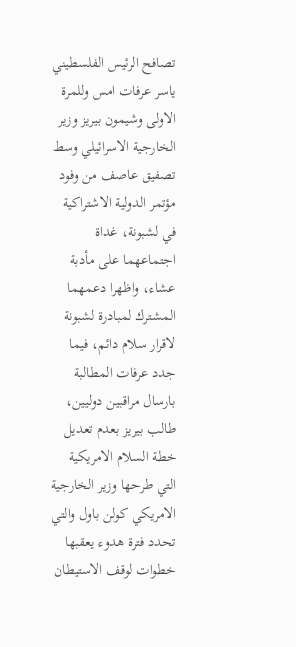تصافح الرئيس الفلسطيني ياسر عرفات امس وللمرة الاولى وشيمون بيريز وزير الخارجية الاسرائيلي وسط تصفيق عاصف من وفود مؤتمر الدولية الاشتراكية في لشبونة، غداة اجتماعهما على مأدبة عشاء، واظهرا دعمهما المشترك لمبادرة لشبونة لاقرار سلام دائم، فيما جدد عرفات المطالبة بارسال مراقبين دوليين، طالب بيريز بعدم تعديل خطة السلام الامريكية التي طرحها وزير الخارجية الامريكي كولن باول والتي تحدد فترة هدوء يعقبها خطوات لوقف الاستيطان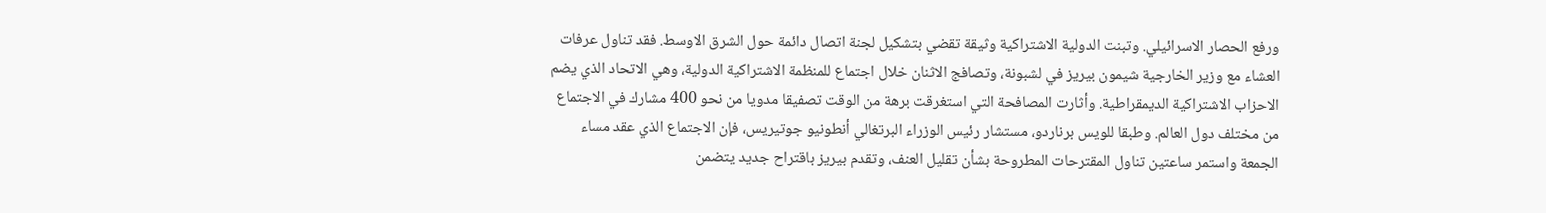ورفع الحصار الاسرائيلي. وتبنت الدولية الاشتراكية وثيقة تقضي بتشكيل لجنة اتصال دائمة حول الشرق الاوسط. فقد تناول عرفات العشاء مع وزير الخارجية شيمون بيريز في لشبونة، وتصافج الاثنان خلال اجتماع للمنظمة الاشتراكية الدولية، وهي الاتحاد الذي يضم الاحزاب الاشتراكية الديمقراطية. وأثارت المصافحة التي استغرقت برهة من الوقت تصفيقا مدويا من نحو 400 مشارك في الاجتماع من مختلف دول العالم. وطبقا للويس برناردو، مستشار رئيس الوزراء البرتغالي أنطونيو جوتيريس، فإن الاجتماع الذي عقد مساء الجمعة واستمر ساعتين تناول المقترحات المطروحة بشأن تقليل العنف، وتقدم بيريز باقتراح جديد يتضمن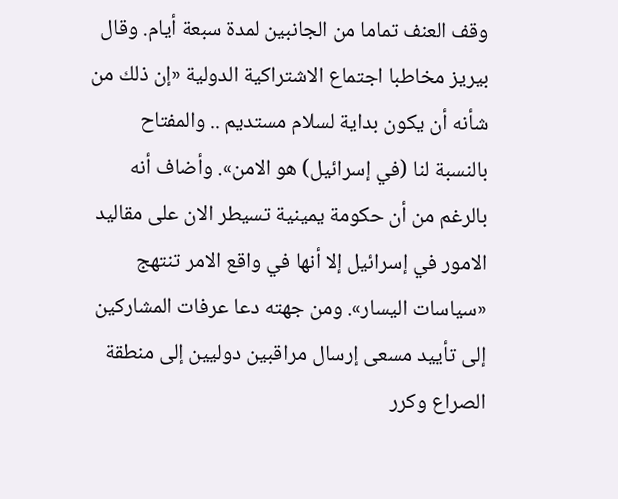وقف العنف تماما من الجانبين لمدة سبعة أيام. وقال بيريز مخاطبا اجتماع الاشتراكية الدولية «إن ذلك من شأنه أن يكون بداية لسلام مستديم .. والمفتاح بالنسبة لنا (في إسرائيل) هو الامن». وأضاف أنه بالرغم من أن حكومة يمينية تسيطر الان على مقاليد الامور في إسرائيل إلا أنها في واقع الامر تنتهج «سياسات اليسار». ومن جهته دعا عرفات المشاركين إلى تأييد مسعى إرسال مراقبين دوليين إلى منطقة الصراع وكرر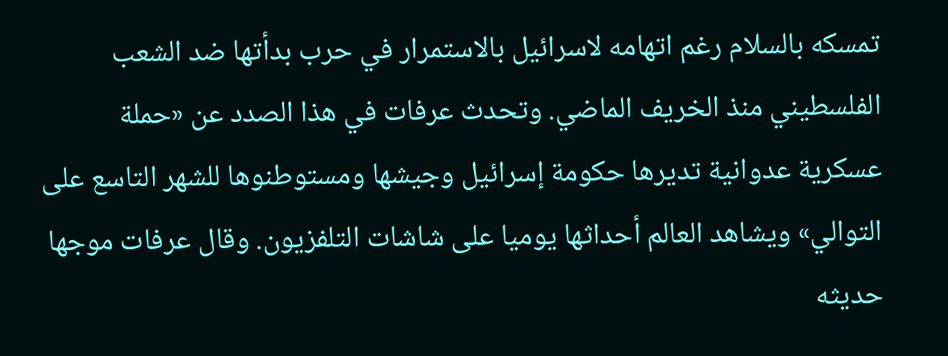تمسكه بالسلام رغم اتهامه لاسرائيل بالاستمرار في حرب بدأتها ضد الشعب الفلسطيني منذ الخريف الماضي. وتحدث عرفات في هذا الصدد عن «حملة عسكرية عدوانية تديرها حكومة إسرائيل وجيشها ومستوطنوها للشهر التاسع على التوالي» ويشاهد العالم أحداثها يوميا على شاشات التلفزيون. وقال عرفات موجها حديثه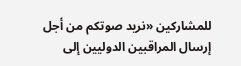للمشاركين «نريد صوتكم من أجل إرسال المراقبين الدوليين إلى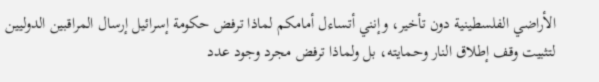الأراضي الفلسطينية دون تأخير، وإنني أتساءل أمامكم لماذا ترفض حكومة إسرائيل إرسال المراقبين الدوليين لتثبيت وقف إطلاق النار وحمايته، بل ولماذا ترفض مجرد وجود عدد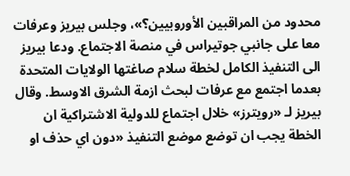محدود من المراقبين الأوروبيين؟»، وجلس بيريز وعرفات معا على جانبي جوتيراس في منصة الاجتماع. ودعا بيريز الى التنفيذ الكامل لخطة سلام صاغتها الولايات المتحدة بعدما اجتمع مع عرفات لبحث ازمة الشرق الاوسط. وقال بيريز لـ «رويترز» خلال اجتماع للدولية الاشتراكية ان الخطة يجب ان توضع موضع التنفيذ «دون اي حذف او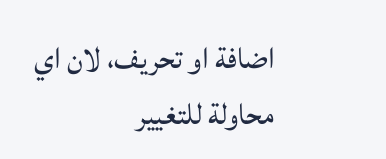اضافة او تحريف، لان اي محاولة للتغيير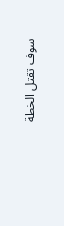سوف تقتل الخطة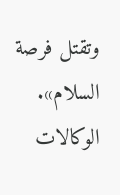وتقتل فرصة السلام». الوكالات